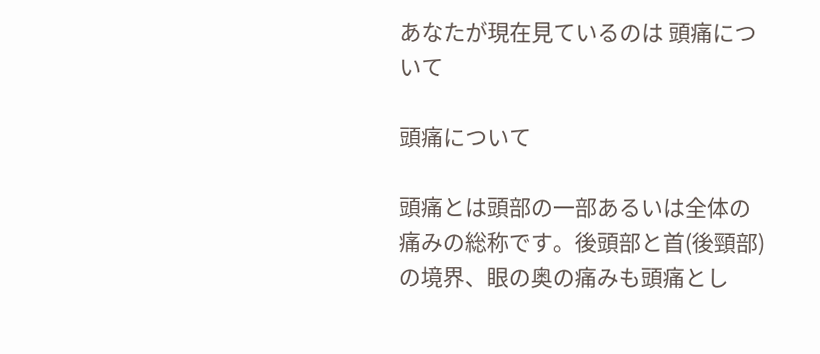あなたが現在見ているのは 頭痛について

頭痛について

頭痛とは頭部の一部あるいは全体の痛みの総称です。後頭部と首(後頸部)の境界、眼の奥の痛みも頭痛とし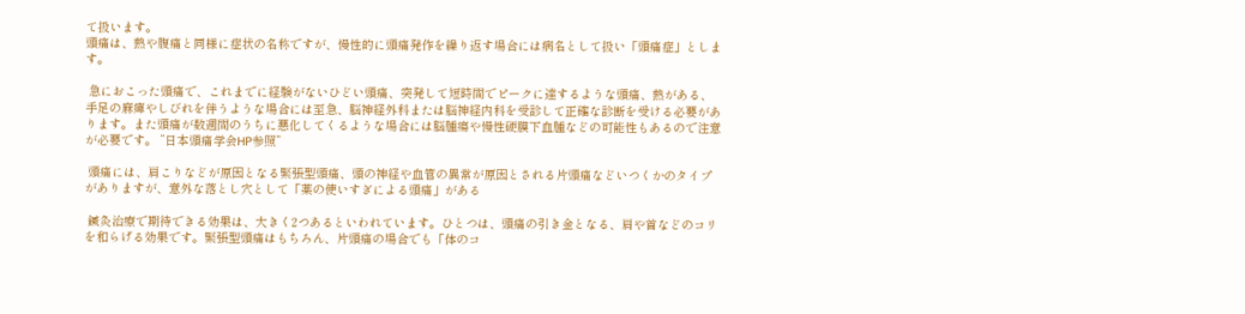て扱います。
頭痛は、熱や腹痛と同様に症状の名称ですが、慢性的に頭痛発作を繰り返す場合には病名として扱い「頭痛症」とします。

 急におこった頭痛で、これまでに経験がないひどい頭痛、突発して短時間でピークに達するような頭痛、熱がある、手足の麻痺やしびれを伴うような場合には至急、脳神経外科または脳神経内科を受診して正確な診断を受ける必要があります。また頭痛が数週間のうちに悪化してくるような場合には脳腫瘍や慢性硬膜下血腫などの可能性もあるので注意が必要です。 ”日本頭痛学会HP参照”

 頭痛には、肩こりなどが原因となる緊張型頭痛、頭の神経や血管の異常が原因とされる片頭痛などいつくかのタイプがありますが、意外な落とし穴として「薬の使いすぎによる頭痛」がある

 鍼灸治療で期待できる効果は、大きく2つあるといわれています。ひとつは、頭痛の引き金となる、肩や首などのコリを和らげる効果です。緊張型頭痛はもちろん、片頭痛の場合でも「体のコ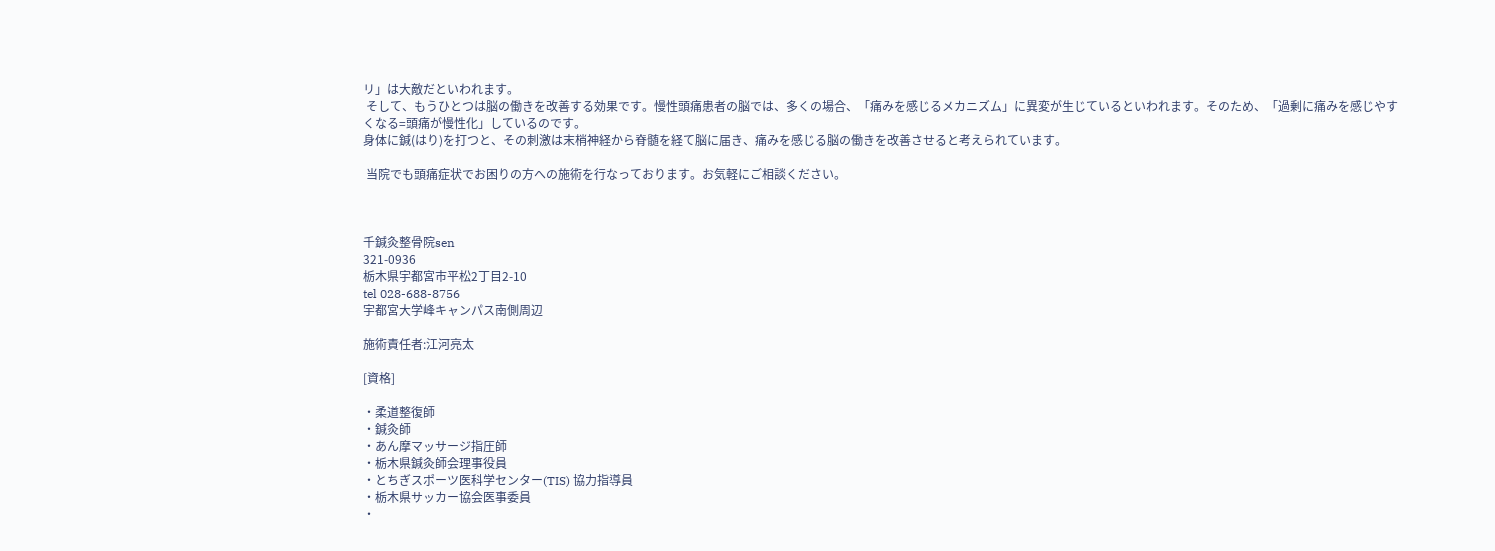リ」は大敵だといわれます。
 そして、もうひとつは脳の働きを改善する効果です。慢性頭痛患者の脳では、多くの場合、「痛みを感じるメカニズム」に異変が生じているといわれます。そのため、「過剰に痛みを感じやすくなる=頭痛が慢性化」しているのです。
身体に鍼(はり)を打つと、その刺激は末梢神経から脊髄を経て脳に届き、痛みを感じる脳の働きを改善させると考えられています。

 当院でも頭痛症状でお困りの方への施術を行なっております。お気軽にご相談ください。



千鍼灸整骨院sen
321-0936
栃木県宇都宮市平松2丁目2-10
tel 028-688-8756
宇都宮大学峰キャンパス南側周辺

施術責任者:江河亮太

[資格]

・柔道整復師
・鍼灸師
・あん摩マッサージ指圧師
・栃木県鍼灸師会理事役員
・とちぎスポーツ医科学センター(TIS) 協力指導員
・栃木県サッカー協会医事委員
・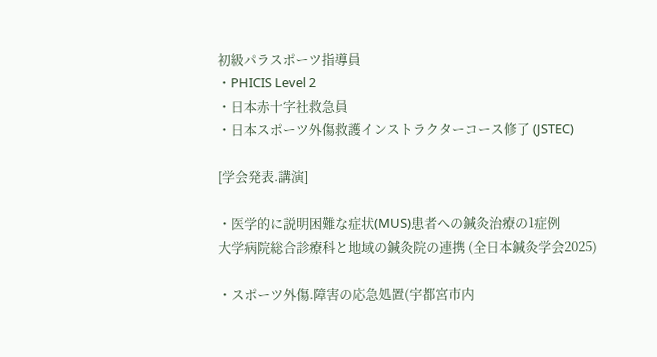初級パラスポーツ指導員
・PHICIS Level 2
・日本赤十字社救急員
・日本スポーツ外傷救護インストラクターコース修了 (JSTEC)

[学会発表.講演]

・医学的に説明困難な症状(MUS)患者への鍼灸治療の1症例
大学病院総合診療科と地域の鍼灸院の連携 (全日本鍼灸学会2025)

・スポーツ外傷.障害の応急処置(宇都宮市内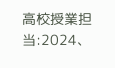高校授業担当:2024、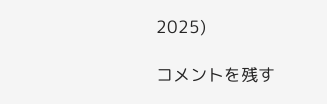2025)

コメントを残す